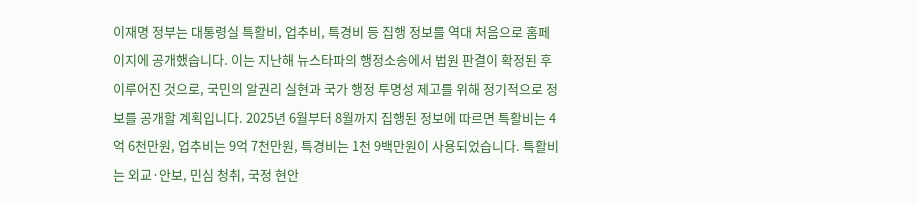이재명 정부는 대통령실 특활비, 업추비, 특경비 등 집행 정보를 역대 처음으로 홈페이지에 공개했습니다. 이는 지난해 뉴스타파의 행정소송에서 법원 판결이 확정된 후 이루어진 것으로, 국민의 알권리 실현과 국가 행정 투명성 제고를 위해 정기적으로 정보를 공개할 계획입니다. 2025년 6월부터 8월까지 집행된 정보에 따르면 특활비는 4억 6천만원, 업추비는 9억 7천만원, 특경비는 1천 9백만원이 사용되었습니다. 특활비는 외교·안보, 민심 청취, 국정 현안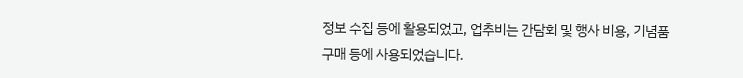정보 수집 등에 활용되었고, 업추비는 간담회 및 행사 비용, 기념품 구매 등에 사용되었습니다.